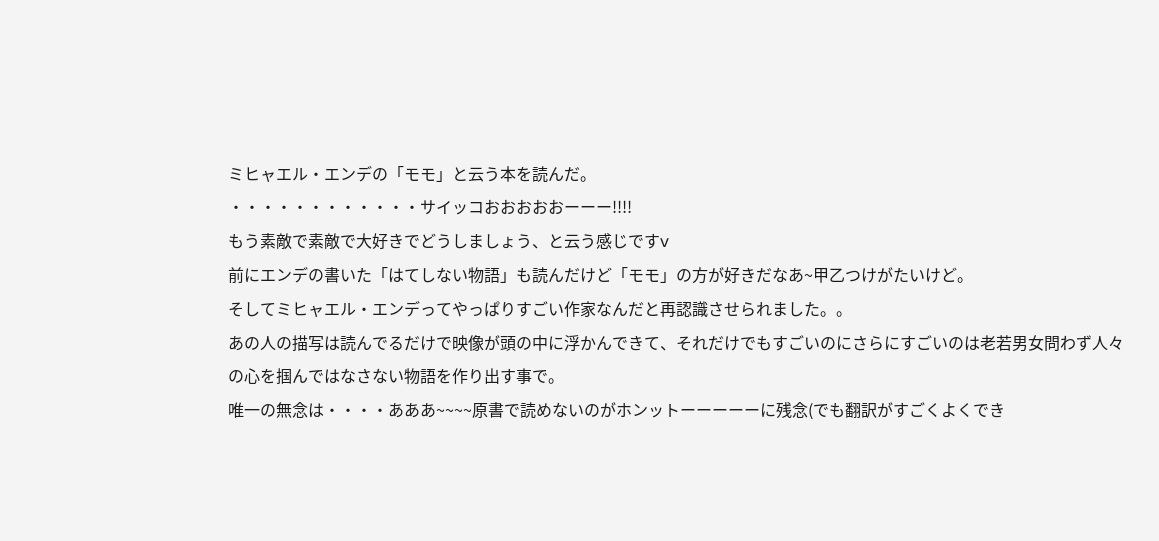ミヒャエル・エンデの「モモ」と云う本を読んだ。
・・・・・・・・・・・・サイッコおおおおおーーー!!!!
もう素敵で素敵で大好きでどうしましょう、と云う感じですv
前にエンデの書いた「はてしない物語」も読んだけど「モモ」の方が好きだなあ~甲乙つけがたいけど。
そしてミヒャエル・エンデってやっぱりすごい作家なんだと再認識させられました。。
あの人の描写は読んでるだけで映像が頭の中に浮かんできて、それだけでもすごいのにさらにすごいのは老若男女問わず人々の心を掴んではなさない物語を作り出す事で。
唯一の無念は・・・・あああ~~~~原書で読めないのがホンットーーーーーに残念(でも翻訳がすごくよくでき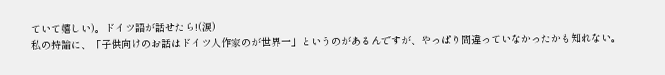ていて嬉しい)。ドイツ語が話せたら!(涙)
私の持論に、「子供向けのお話はドイツ人作家のが世界一」というのがあるんですが、やっぱり間違っていなかったかも知れない。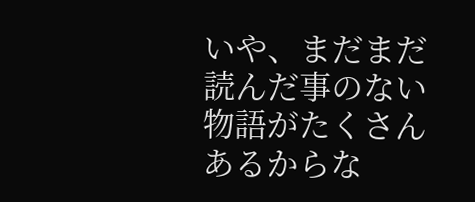いや、まだまだ読んだ事のない物語がたくさんあるからな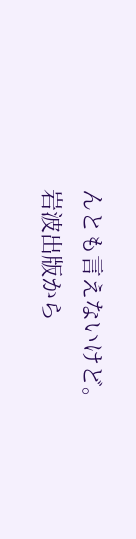んとも言えないけど。
岩波出版から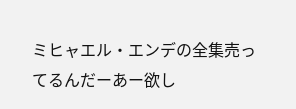ミヒャエル・エンデの全集売ってるんだーあー欲し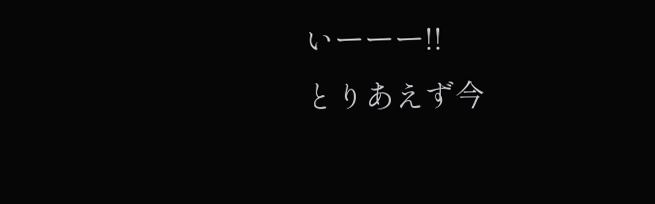いーーー!!
とりあえず今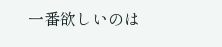一番欲しいのは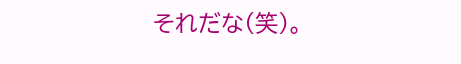それだな(笑)。